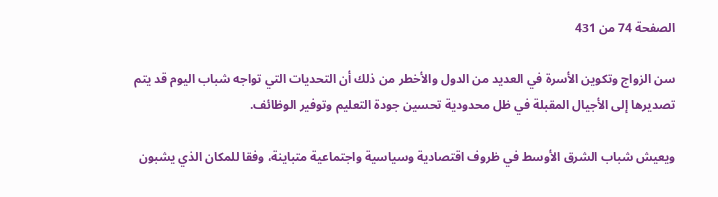الصفحة 74 من 431

سن الزواج وتكوين الأسرة في العديد من الدول والأخطر من ذلك أن التحديات التي تواجه شباب اليوم قد يتم تصديرها إلى الأجيال المقبلة في ظل محدودية تحسين جودة التعليم وتوفير الوظائف.

ويعيش شباب الشرق الأوسط في ظروف اقتصادية وسياسية واجتماعية متباينة، وفقا للمكان الذي يشبون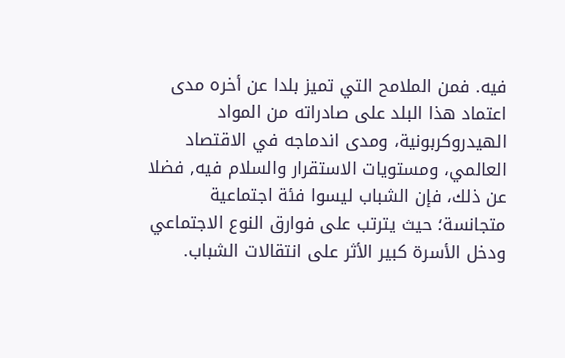فيه. فمن الملامح التي تميز بلدا عن أخره مدى اعتماد هذا البلد على صادراته من المواد الهيدروكربونية، ومدى اندماجه في الاقتصاد العالمي، ومستويات الاستقرار والسلام فيه, فضلا عن ذلك، فإن الشباب ليسوا فئة اجتماعية متجانسة؛ حيث يترتب على فوارق النوع الاجتماعي ودخل الأسرة كبير الأثر على انتقالات الشباب.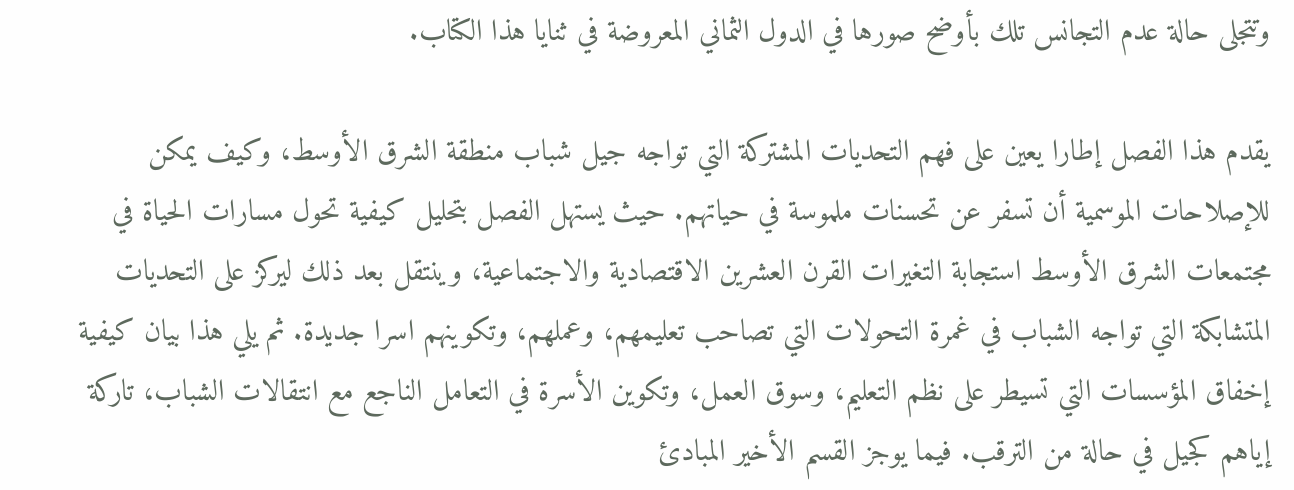وتتجلى حالة عدم التجانس تلك بأوضح صورها في الدول الثماني المعروضة في ثنايا هذا الكتاب.

يقدم هذا الفصل إطارا يعين على فهم التحديات المشتركة التي تواجه جيل شباب منطقة الشرق الأوسط، وكيف يمكن للإصلاحات الموسمية أن تسفر عن تحسنات ملموسة في حياتهم. حيث يستهل الفصل بتحليل كيفية تحول مسارات الحياة في مجتمعات الشرق الأوسط استجابة التغيرات القرن العشرين الاقتصادية والاجتماعية، وينتقل بعد ذلك ليركز على التحديات المتشابكة التي تواجه الشباب في غمرة التحولات التي تصاحب تعليمهم، وعملهم، وتكوينهم اسرا جديدة. ثم يلي هذا بيان كيفية إخفاق المؤسسات التي تسيطر على نظم التعليم، وسوق العمل، وتكوين الأسرة في التعامل الناجع مع انتقالات الشباب، تاركة إياهم كجيل في حالة من الترقب. فيما يوجز القسم الأخير المبادئ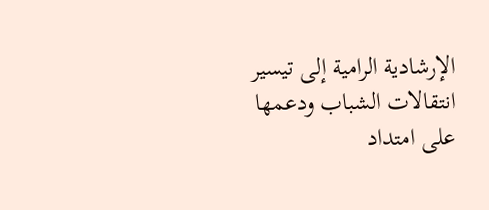الإرشادية الرامية إلى تيسير انتقالات الشباب ودعمها على امتداد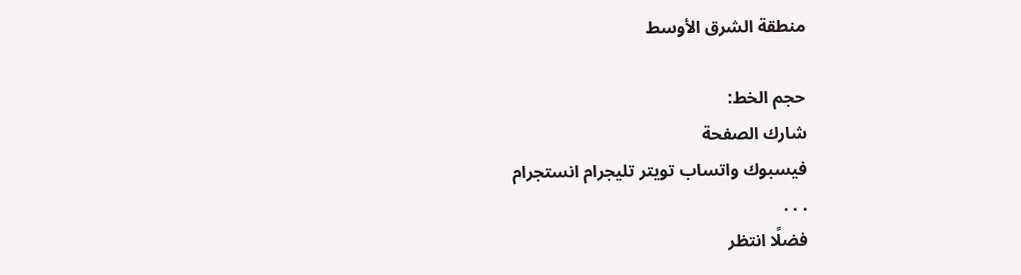منطقة الشرق الأوسط

حجم الخط:
شارك الصفحة
فيسبوك واتساب تويتر تليجرام انستجرام
. . .
فضلًا انتظر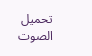تحميل الصوت